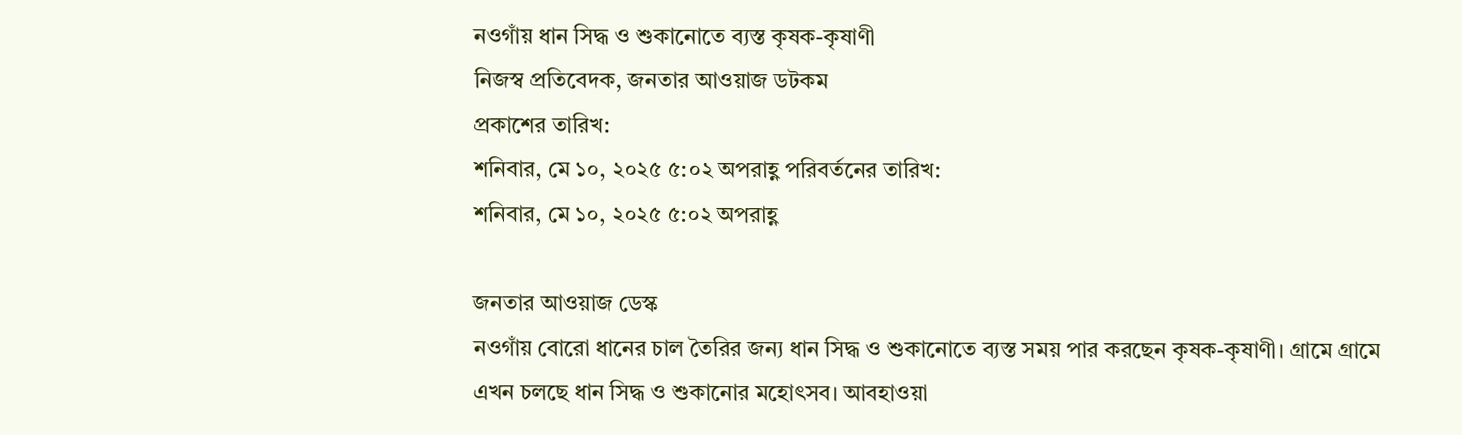নওগাঁয় ধান সিদ্ধ ও শুকানোতে ব্যস্ত কৃষক-কৃষাণী
নিজস্ব প্রতিবেদক, জনতার আওয়াজ ডটকম
প্রকাশের তারিখ:
শনিবার, মে ১০, ২০২৫ ৫:০২ অপরাহ্ণ পরিবর্তনের তারিখ:
শনিবার, মে ১০, ২০২৫ ৫:০২ অপরাহ্ণ

জনতার আওয়াজ ডেস্ক
নওগাঁয় বোরো ধানের চাল তৈরির জন্য ধান সিদ্ধ ও শুকানোতে ব্যস্ত সময় পার করছেন কৃষক-কৃষাণী। গ্রামে গ্রামে এখন চলছে ধান সিদ্ধ ও শুকানোর মহোৎসব। আবহাওয়া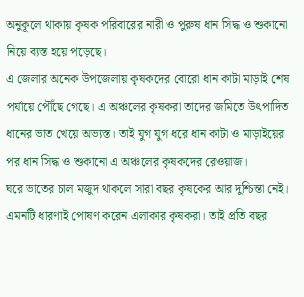অনুকূলে থাকায় কৃষক পরিবারের নারী ও পুরুষ ধান সিদ্ধ ও শুকানো নিয়ে ব্যস্ত হয়ে পড়েছে।
এ জেলার অনেক উপজেলায় কৃষকদের বোরো ধান কাটা মাড়াই শেষ পর্যায়ে পৌঁছে গেছে। এ অঞ্চলের কৃষকরা তাদের জমিতে উৎপাদিত ধানের ভাত খেয়ে অভ্যস্ত। তাই যুগ যুগ ধরে ধান কাটা ও মাড়াইয়ের পর ধান সিদ্ধ ও শুকানো এ অঞ্চলের কৃষকদের রেওয়াজ।
ঘরে ভাতের চাল মজুদ থাকলে সারা বছর কৃষকের আর দুশ্চিন্তা নেই। এমনটি ধারণাই পোষণ করেন এলাকার কৃষকরা। তাই প্রতি বছর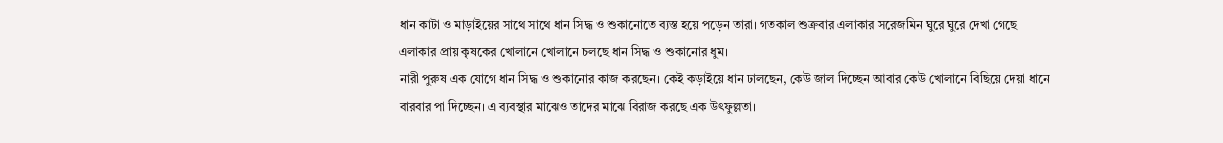ধান কাটা ও মাড়াইয়ের সাথে সাথে ধান সিদ্ধ ও শুকানোতে ব্যস্ত হয়ে পড়েন তারা। গতকাল শুক্রবার এলাকার সরেজমিন ঘুরে ঘুরে দেখা গেছে এলাকার প্রায় কৃষকের খোলানে খোলানে চলছে ধান সিদ্ধ ও শুকানোর ধুম।
নারী পুরুষ এক যোগে ধান সিদ্ধ ও শুকানোর কাজ করছেন। কেই কড়াইয়ে ধান ঢালছেন, কেউ জাল দিচ্ছেন আবার কেউ খোলানে বিছিয়ে দেয়া ধানে বারবার পা দিচ্ছেন। এ ব্যবস্থার মাঝেও তাদের মাঝে বিরাজ করছে এক উৎফুল্লতা।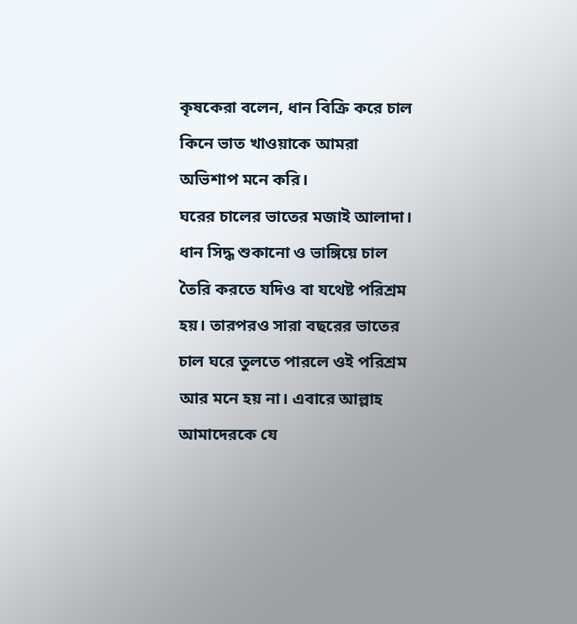কৃষকেরা বলেন, ধান বিক্রি করে চাল কিনে ভাত খাওয়াকে আমরা অভিশাপ মনে করি।
ঘরের চালের ভাতের মজাই আলাদা। ধান সিদ্ধ শুকানো ও ভাঙ্গিয়ে চাল তৈরি করতে যদিও বা যথেষ্ট পরিশ্রম হয়। তারপরও সারা বছরের ভাতের চাল ঘরে তুলতে পারলে ওই পরিশ্রম আর মনে হয় না। এবারে আল্লাহ আমাদেরকে যে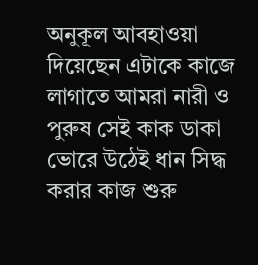অনুকূল আবহাওয়া দিয়েছেন এটাকে কাজে লাগাতে আমরা নারী ও পুরুষ সেই কাক ডাকা ভোরে উঠেই ধান সিদ্ধ করার কাজ শুরু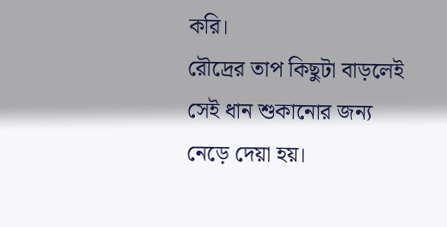করি।
রৌদ্রের তাপ কিছুটা বাড়লেই সেই ধান শুকানোর জন্য নেড়ে দেয়া হয়।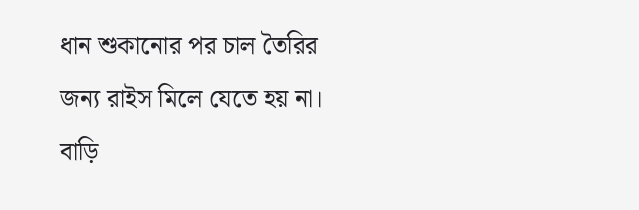ধান শুকানোর পর চাল তৈরির জন্য রাইস মিলে যেতে হয় না। বাড়ি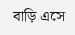বাড়ি এসে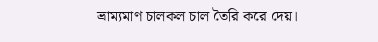ভ্রাম্যমাণ চালকল চাল তৈরি করে দেয়।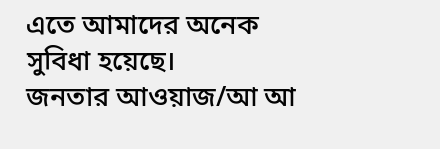এতে আমাদের অনেক সুবিধা হয়েছে।
জনতার আওয়াজ/আ আ